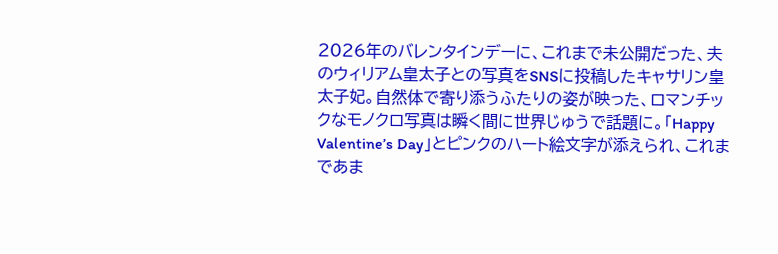2026年のバレンタインデーに、これまで未公開だった、夫のウィリアム皇太子との写真をSNSに投稿したキャサリン皇太子妃。自然体で寄り添うふたりの姿が映った、ロマンチックなモノクロ写真は瞬く間に世界じゅうで話題に。「Happy Valentine’s Day」とピンクのハート絵文字が添えられ、これまであま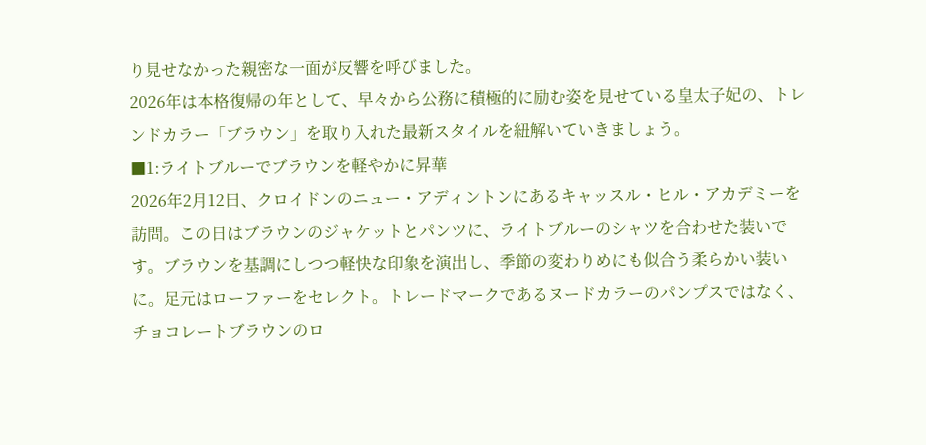り見せなかった親密な一面が反響を呼びました。
2026年は本格復帰の年として、早々から公務に積極的に励む姿を見せている皇太子妃の、トレンドカラー「ブラウン」を取り入れた最新スタイルを紐解いていきましょう。
■1:ライトブルーでブラウンを軽やかに昇華
2026年2月12日、クロイドンのニュー・アディントンにあるキャッスル・ヒル・アカデミーを訪問。この日はブラウンのジャケットとパンツに、ライトブルーのシャツを合わせた装いです。ブラウンを基調にしつつ軽快な印象を演出し、季節の変わりめにも似合う柔らかい装いに。足元はローファーをセレクト。トレードマークであるヌードカラーのパンプスではなく、チョコレートブラウンのロ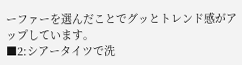ーファーを選んだことでグッとトレンド感がアップしています。
■2:シアータイツで洗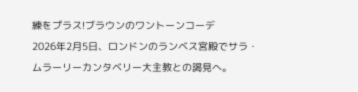練をプラス!ブラウンのワントーンコーデ
2026年2月5日、ロンドンのランベス宮殿でサラ・ムラーリーカンタベリー大主教との謁見へ。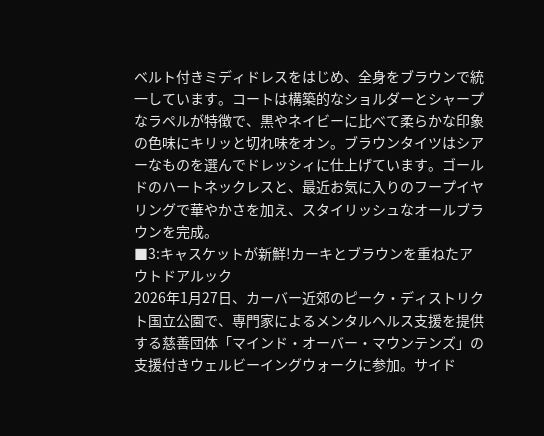ベルト付きミディドレスをはじめ、全身をブラウンで統一しています。コートは構築的なショルダーとシャープなラペルが特徴で、黒やネイビーに比べて柔らかな印象の色味にキリッと切れ味をオン。ブラウンタイツはシアーなものを選んでドレッシィに仕上げています。ゴールドのハートネックレスと、最近お気に入りのフープイヤリングで華やかさを加え、スタイリッシュなオールブラウンを完成。
■3:キャスケットが新鮮!カーキとブラウンを重ねたアウトドアルック
2026年1月27日、カーバー近郊のピーク・ディストリクト国立公園で、専門家によるメンタルヘルス支援を提供する慈善団体「マインド・オーバー・マウンテンズ」の支援付きウェルビーイングウォークに参加。サイド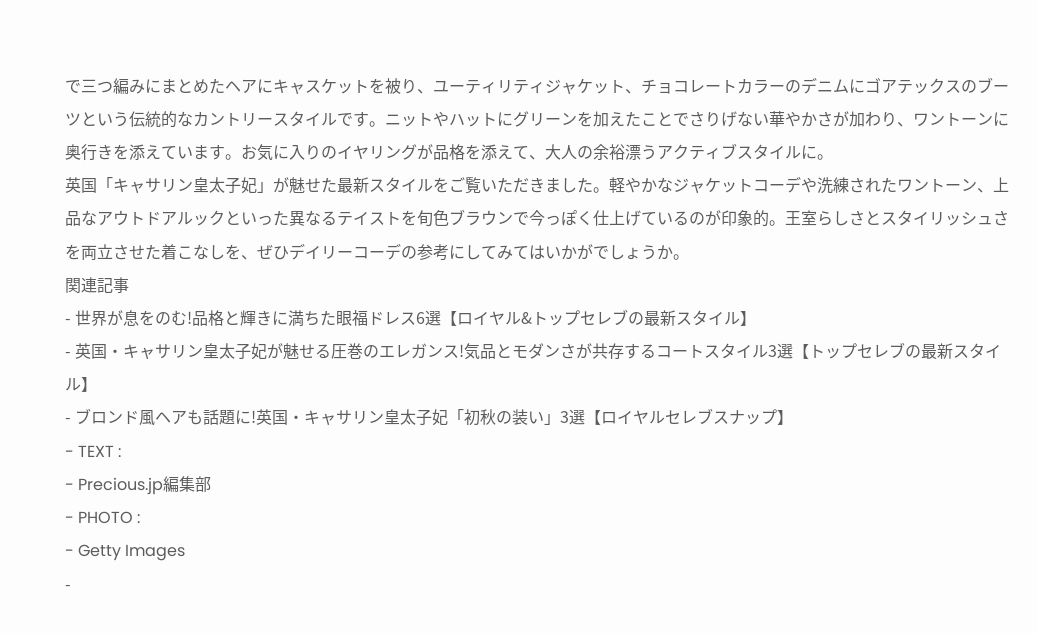で三つ編みにまとめたヘアにキャスケットを被り、ユーティリティジャケット、チョコレートカラーのデニムにゴアテックスのブーツという伝統的なカントリースタイルです。ニットやハットにグリーンを加えたことでさりげない華やかさが加わり、ワントーンに奥行きを添えています。お気に入りのイヤリングが品格を添えて、大人の余裕漂うアクティブスタイルに。
英国「キャサリン皇太子妃」が魅せた最新スタイルをご覧いただきました。軽やかなジャケットコーデや洗練されたワントーン、上品なアウトドアルックといった異なるテイストを旬色ブラウンで今っぽく仕上げているのが印象的。王室らしさとスタイリッシュさを両立させた着こなしを、ぜひデイリーコーデの参考にしてみてはいかがでしょうか。
関連記事
- 世界が息をのむ!品格と輝きに満ちた眼福ドレス6選【ロイヤル&トップセレブの最新スタイル】
- 英国・キャサリン皇太子妃が魅せる圧巻のエレガンス!気品とモダンさが共存するコートスタイル3選【トップセレブの最新スタイル】
- ブロンド風ヘアも話題に!英国・キャサリン皇太子妃「初秋の装い」3選【ロイヤルセレブスナップ】
- TEXT :
- Precious.jp編集部
- PHOTO :
- Getty Images
-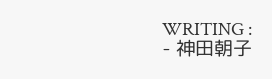WRITING :
- 神田朝子